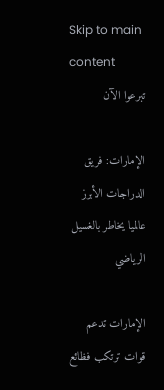Skip to main content
تبرعوا الآن

الإمارات: فريق الدراجات الأبرز عالميا يخاطر بالغسيل الرياضي

الإمارات تدعم قوات ترتكب فظائع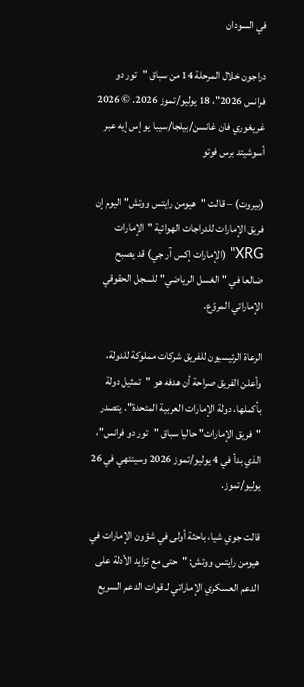في السودان

دراجون خلال المرحلة 14 من سباق "تور دو فرانس 2026"، 18 يوليو/تموز 2026. © 2026 غريغوري فان غانسن/بيلجا/سيبا يو إس إيه عبر أسوشيتد برس فوتو

(بيروت) – قالت "هيومن رايتس ووتش" اليوم إن فريق الإمارات للدراجات الهوائية "الإمارات XRG" (الإمارات إكس آر جي) قد يصبح ضالعا في "الغسل الرياضي" للسجل الحقوقي الإماراتي المروّع.

الرعاة الرئيسيون للفريق شركات مملوكة للدولة، وأعلن الفريق صراحة أن هدفه هو "تمثيل دولة بأكملها، دولة الإمارات العربية المتحدة". يتصدر "فريق الإمارات" حاليا سباق "تور دو فرانس"، الذي بدأ في 4 يوليو/تموز 2026 وسينتهي في 26 يوليو/تموز.

قالت جوي شيا، باحثة أولى في شؤون الإمارات في هيومن رايتس ووتش: "حتى مع تزايد الأدلة على الدعم العسكري الإماراتي لـ قوات الدعم السريع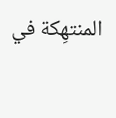المنتهِكة في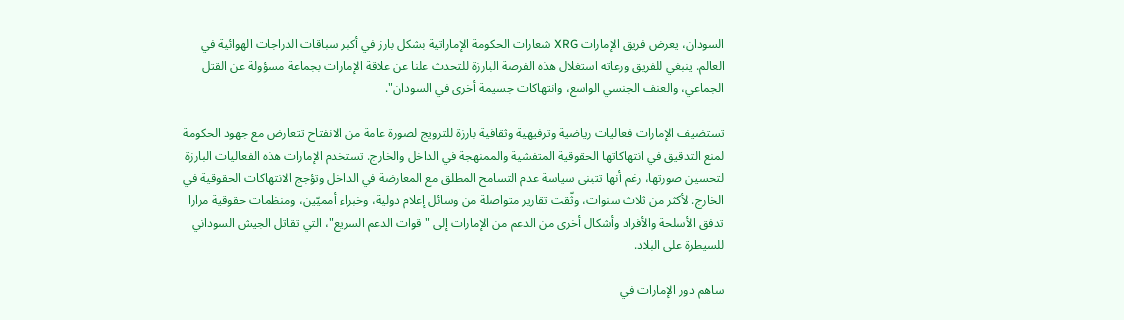السودان، يعرض فريق الإمارات XRG شعارات الحكومة الإماراتية بشكل بارز في أكبر سباقات الدراجات الهوائية في العالم. ينبغي للفريق ورعاته استغلال هذه الفرصة البارزة للتحدث علنا عن علاقة الإمارات بجماعة مسؤولة عن القتل الجماعي، والعنف الجنسي الواسع، وانتهاكات جسيمة أخرى في السودان".

تستضيف الإمارات فعاليات رياضية وترفيهية وثقافية بارزة للترويج لصورة عامة من الانفتاح تتعارض مع جهود الحكومة لمنع التدقيق في انتهاكاتها الحقوقية المتفشية والممنهجة في الداخل والخارج. تستخدم الإمارات هذه الفعاليات البارزة لتحسين صورتها، رغم أنها تتبنى سياسة عدم التسامح المطلق مع المعارضة في الداخل وتؤجج الانتهاكات الحقوقية في الخارج. لأكثر من ثلاث سنوات، وثّقت تقارير متواصلة من وسائل إعلام دولية، وخبراء أمميّين، ومنظمات حقوقية مرارا تدفق الأسلحة والأفراد وأشكال أخرى من الدعم من الإمارات إلى "قوات الدعم السريع"، التي تقاتل الجيش السوداني للسيطرة على البلاد.

ساهم دور الإمارات في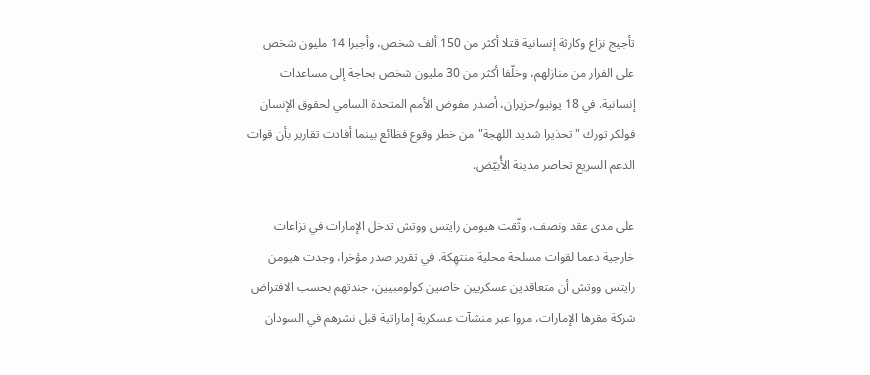تأجيج نزاع وكارثة إنسانية قتلا أكثر من 150 ألف شخص، وأجبرا 14 مليون شخص على الفرار من منازلهم، وخلّفا أكثر من 30 مليون شخص بحاجة إلى مساعدات إنسانية. في 18 يونيو/حزيران، أصدر مفوض الأمم المتحدة السامي لحقوق الإنسان فولكر تورك "تحذيرا شديد اللهجة" من خطر وقوع فظائع بينما أفادت تقارير بأن قوات الدعم السريع تحاصر مدينة الأُبيّض.

على مدى عقد ونصف، وثّقت هيومن رايتس ووتش تدخل الإمارات في نزاعات خارجية دعما لقوات مسلحة محلية منتهِكة. في تقرير صدر مؤخرا، وجدت هيومن رايتس ووتش أن متعاقدين عسكريين خاصين كولومبيين، جندتهم بحسب الافتراض شركة مقرها الإمارات، مروا عبر منشآت عسكرية إماراتية قبل نشرهم في السودان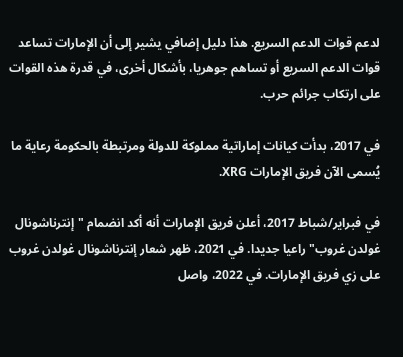لدعم قوات الدعم السريع. هذا دليل إضافي يشير إلى أن الإمارات تساعد قوات الدعم السريع أو تساهم جوهريا، بأشكال أخرى، في قدرة هذه القوات على ارتكاب جرائم حرب.

في 2017، بدأت كيانات إماراتية مملوكة للدولة ومرتبطة بالحكومة رعاية ما يُسمى الآن فريق الإمارات XRG.

في فبراير/شباط 2017، أعلن فريق الإمارات أنه أكد انضمام "إنترناشونال غولدن غروب" راعيا جديدا. في 2021، ظهر شعار إنترناشونال غولدن غروب على زي فريق الإمارات. في 2022، واصل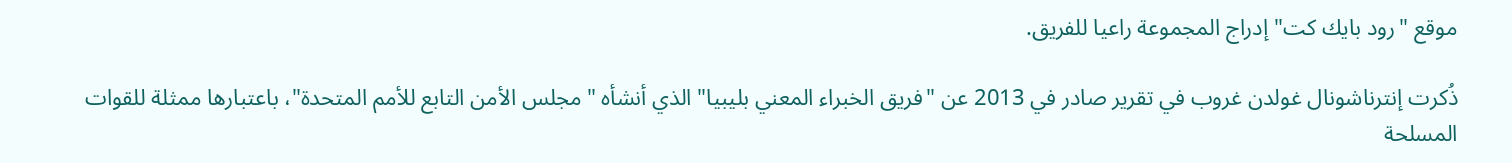موقع "رود بايك كت" إدراج المجموعة راعيا للفريق.

ذُكرت إنترناشونال غولدن غروب في تقرير صادر في 2013 عن "فريق الخبراء المعني بليبيا" الذي أنشأه "مجلس الأمن التابع للأمم المتحدة"، باعتبارها ممثلة للقوات المسلحة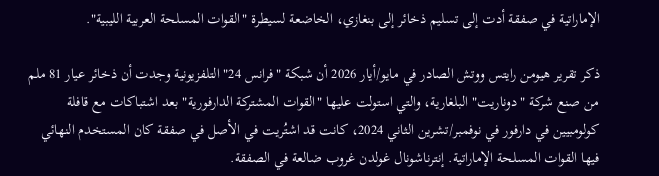الإماراتية في صفقة أدت إلى تسليم ذخائر إلى بنغازي، الخاضعة لسيطرة "القوات المسلحة العربية الليبية".

ذكر تقرير هيومن رايتس ووتش الصادر في مايو/أيار 2026 أن شبكة "فرانس 24" التلفزيونية وجدت أن ذخائر عيار 81 ملم من صنع شركة "دوناريت" البلغارية، والتي استولت عليها "القوات المشتركة الدارفورية" بعد اشتباكات مع قافلة كولومبيين في دارفور في نوفمبر/تشرين الثاني 2024، كانت قد اشتُريت في الأصل في صفقة كان المستخدم النهائي فيها القوات المسلحة الإماراتية. إنترناشونال غولدن غروب ضالعة في الصفقة.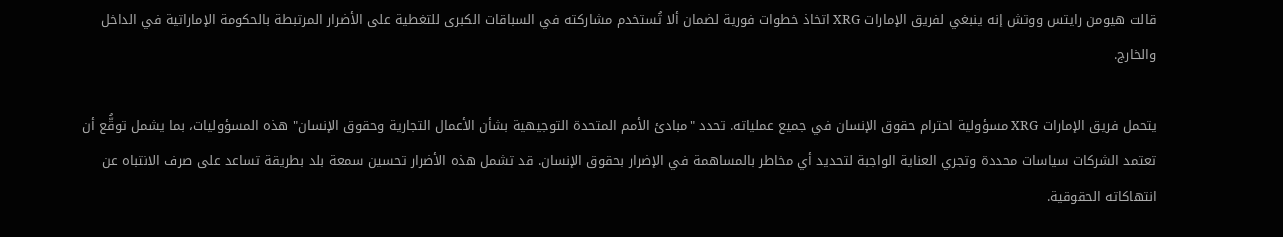قالت هيومن رايتس ووتش إنه ينبغي لفريق الإمارات XRG اتخاذ خطوات فورية لضمان ألا تُستخدم مشاركته في السباقات الكبرى للتغطية على الأضرار المرتبطة بالحكومة الإماراتية في الداخل والخارج.

يتحمل فريق الإمارات XRG مسؤولية احترام حقوق الإنسان في جميع عملياته. تحدد "مبادئ الأمم المتحدة التوجيهية بشأن الأعمال التجارية وحقوق الإنسان" هذه المسؤوليات، بما يشمل توقُّع أن تعتمد الشركات سياسات محددة وتجري العناية الواجبة لتحديد أي مخاطر بالمساهمة في الإضرار بحقوق الإنسان. قد تشمل هذه الأضرار تحسين سمعة بلد بطريقة تساعد على صرف الانتباه عن انتهاكاته الحقوقية.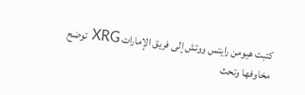كتبت هيومن رايتس ووتش إلى فريق الإمارات XRG توضح مخاوفها وتحث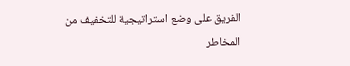الفريق على وضع استراتيجية للتخفيف من المخاطر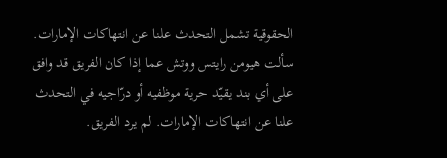الحقوقية تشمل التحدث علنا عن انتهاكات الإمارات. سألت هيومن رايتس ووتش عما إذا كان الفريق قد وافق على أي بند يقيّد حرية موظفيه أو درّاجيه في التحدث علنا عن انتهاكات الإمارات. لم يرد الفريق.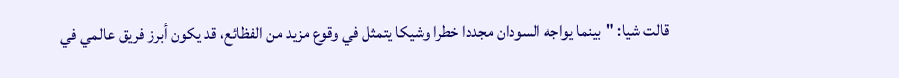قالت شيا: "بينما يواجه السودان مجددا خطرا وشيكا يتمثل في وقوع مزيد من الفظائع، قد يكون أبرز فريق عالمي في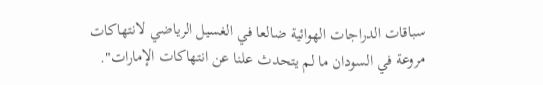سباقات الدراجات الهوائية ضالعا في الغسيل الرياضي لانتهاكات مروعة في السودان ما لم يتحدث علنا عن انتهاكات الإمارات".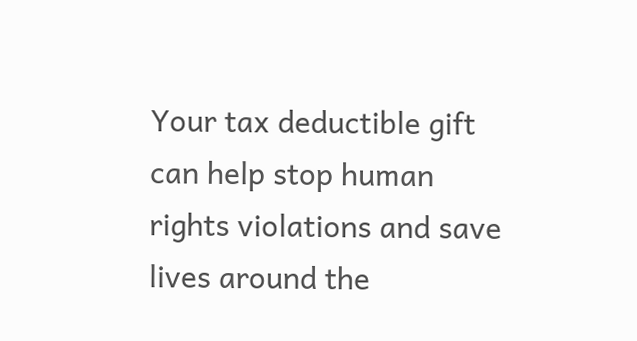Your tax deductible gift can help stop human rights violations and save lives around the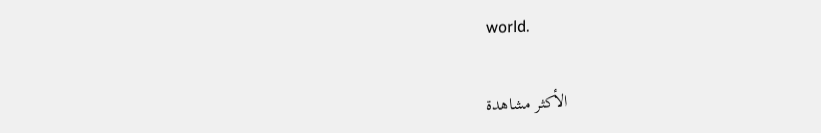world.

الأكثر مشاهدة